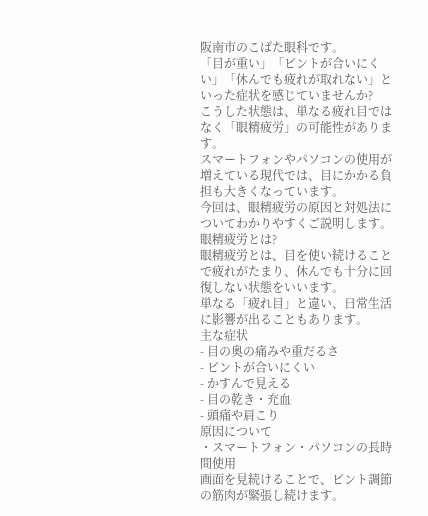阪南市のこばた眼科です。
「目が重い」「ピントが合いにくい」「休んでも疲れが取れない」といった症状を感じていませんか?
こうした状態は、単なる疲れ目ではなく「眼精疲労」の可能性があります。
スマートフォンやパソコンの使用が増えている現代では、目にかかる負担も大きくなっています。
今回は、眼精疲労の原因と対処法についてわかりやすくご説明します。
眼精疲労とは?
眼精疲労とは、目を使い続けることで疲れがたまり、休んでも十分に回復しない状態をいいます。
単なる「疲れ目」と違い、日常生活に影響が出ることもあります。
主な症状
- 目の奥の痛みや重だるさ
- ピントが合いにくい
- かすんで見える
- 目の乾き・充血
- 頭痛や肩こり
原因について
・スマートフォン・パソコンの長時間使用
画面を見続けることで、ピント調節の筋肉が緊張し続けます。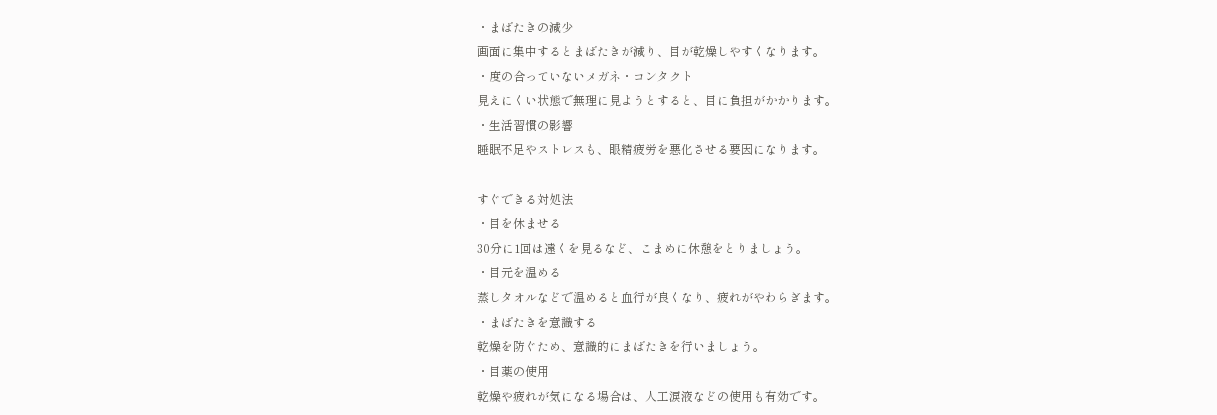・まばたきの減少
画面に集中するとまばたきが減り、目が乾燥しやすくなります。
・度の合っていないメガネ・コンタクト
見えにくい状態で無理に見ようとすると、目に負担がかかります。
・生活習慣の影響
睡眠不足やストレスも、眼精疲労を悪化させる要因になります。

すぐできる対処法
・目を休ませる
30分に1回は遠くを見るなど、こまめに休憩をとりましょう。
・目元を温める
蒸しタオルなどで温めると血行が良くなり、疲れがやわらぎます。
・まばたきを意識する
乾燥を防ぐため、意識的にまばたきを行いましょう。
・目薬の使用
乾燥や疲れが気になる場合は、人工涙液などの使用も有効です。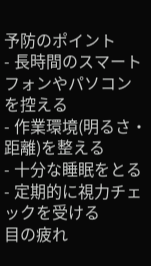予防のポイント
- 長時間のスマートフォンやパソコンを控える
- 作業環境(明るさ・距離)を整える
- 十分な睡眠をとる
- 定期的に視力チェックを受ける
目の疲れ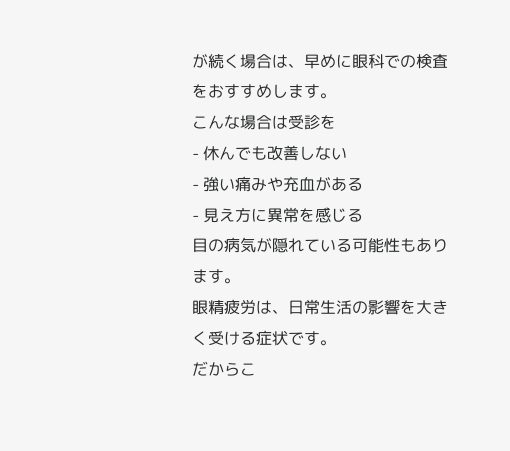が続く場合は、早めに眼科での検査をおすすめします。
こんな場合は受診を
- 休んでも改善しない
- 強い痛みや充血がある
- 見え方に異常を感じる
目の病気が隠れている可能性もあります。
眼精疲労は、日常生活の影響を大きく受ける症状です。
だからこ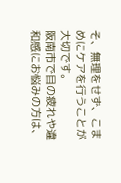そ、無理をせず、こまめにケアを行うことが大切です。
阪南市で目の疲れや違和感にお悩みの方は、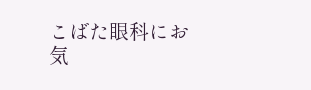こばた眼科にお気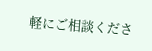軽にご相談くださ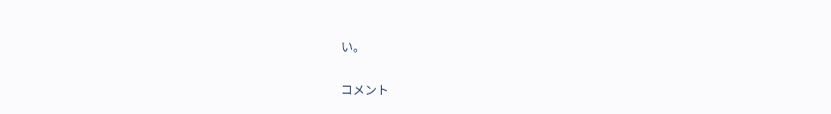い。

コメント